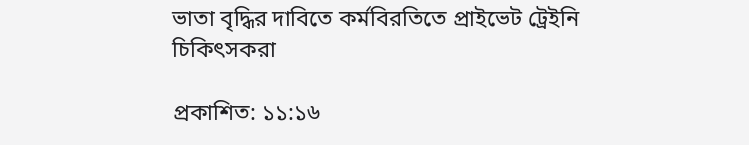ভাতা বৃদ্ধির দাবিতে কর্মবিরতিতে প্রাইভেট ট্রেইনি চিকিৎসকরা

প্রকাশিত: ১১:১৬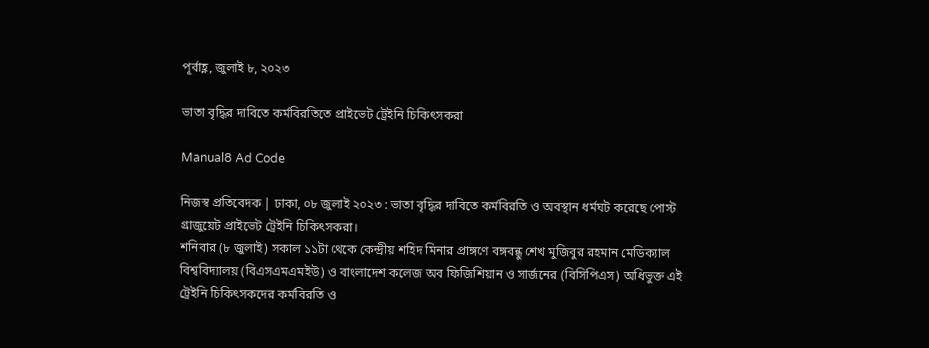পূর্বাহ্ণ, জুলাই ৮, ২০২৩

ভাতা বৃদ্ধির দাবিতে কর্মবিরতিতে প্রাইভেট ট্রেইনি চিকিৎসকরা

Manual8 Ad Code

নিজস্ব প্রতিবেদক | ঢাকা, ০৮ জুলাই ২০২৩ : ভাতা বৃদ্ধির দাবিতে কর্মবিরতি ও অবস্থান ধর্মঘট করেছে পোস্ট গ্রাজুয়েট প্রাইভেট ট্রেইনি চিকিৎসকরা।
শনিবার (৮ জুলাই) সকাল ১১টা থেকে কেন্দ্রীয় শহিদ মিনার প্রাঙ্গণে বঙ্গবন্ধু শেখ মুজিবুর রহমান মেডিক্যাল বিশ্ববিদ্যালয় (বিএসএমএমইউ) ও বাংলাদেশ কলেজ অব ফিজিশিয়ান ও সার্জনের (বিসিপিএস) অধিভুক্ত এই ট্রেইনি চিকিৎসকদের কর্মবিরতি ও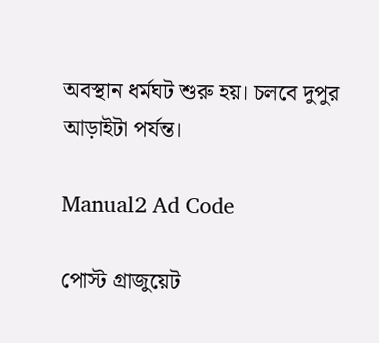অবস্থান ধর্মঘট শুরু হয়। চলবে দুপুর আড়াইটা পর্যন্ত।

Manual2 Ad Code

পোস্ট গ্রাজুয়েট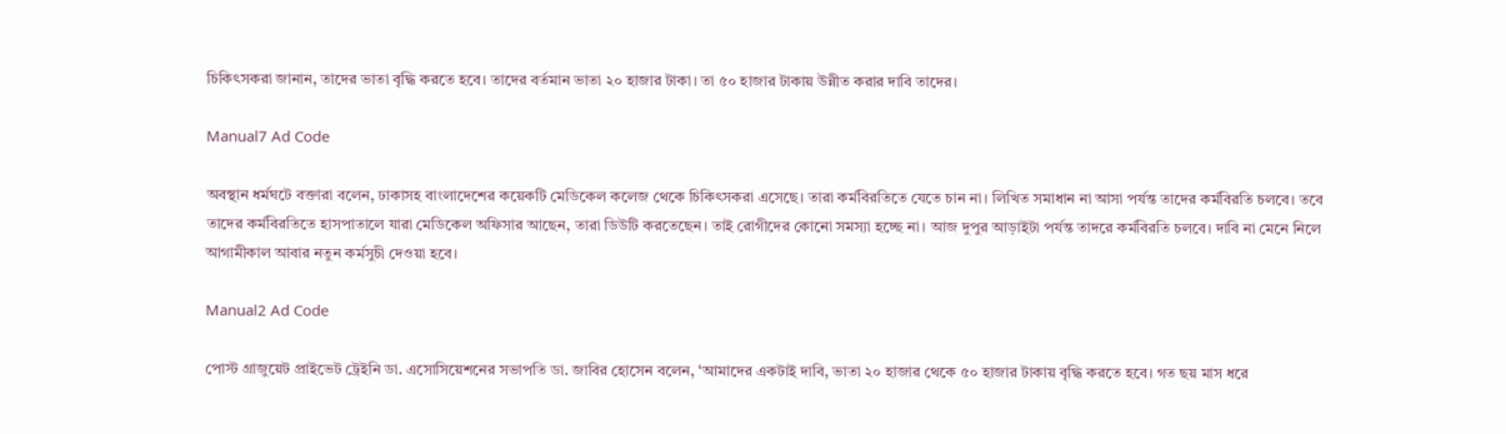চিকিৎসকরা জানান, তাদের ভাতা বৃদ্ধি করতে হবে। তাদের বর্তমান ভাতা ২০ হাজার টাকা। তা ৫০ হাজার টাকায় উন্নীত করার দাবি তাদের।

Manual7 Ad Code

অবস্থান ধর্মঘটে বক্তারা বলেন, ঢাকাসহ বাংলাদেশের কয়েকটি মেডিকেল কলেজ থেকে চিকিৎসকরা এসেছে। তারা কর্মবিরতিতে যেতে চান না। লিখিত সমাধান না আসা পর্যন্ত তাদের কর্মবিরতি চলবে। তবে তাদের কর্মবিরতিতে হাসপাতালে যারা মেডিকেল অফিসার আছেন, তারা ডিউটি করতেছেন। তাই রোগীদের কোনো সমস্যা হচ্ছে না। আজ দুপুর আড়াইটা পর্যন্ত তাদরে কর্মবিরতি চলবে। দাবি না মেনে নিলে আগামীকাল আবার নতুন কর্মসুচী দেওয়া হবে।

Manual2 Ad Code

পোস্ট গ্রাজুয়েট প্রাইভেট ট্রেইনি ডা. এসোসিয়েশনের সভাপতি ডা. জাবির হোসেন বলেন, ‘আমাদের একটাই দাবি, ভাতা ২০ হাজার থেকে ৫০ হাজার টাকায় বৃদ্ধি করতে হবে। গত ছয় মাস ধরে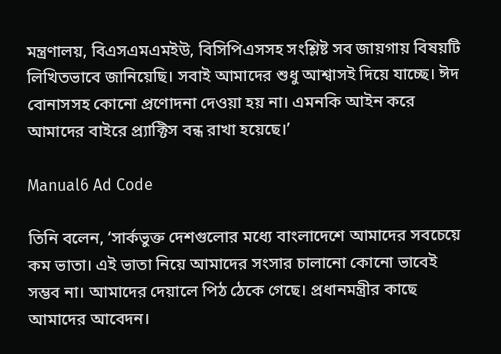মন্ত্রণালয়, বিএসএমএমইউ, বিসিপিএসসহ সংশ্লিষ্ট সব জায়গায় বিষয়টি লিখিতভাবে জানিয়েছি। সবাই আমাদের শুধু আশ্বাসই দিয়ে যাচ্ছে। ঈদ বোনাসসহ কোনো প্রণোদনা দেওয়া হয় না। এমনকি আইন করে আমাদের বাইরে প্র্যাক্টিস বন্ধ রাখা হয়েছে।’

Manual6 Ad Code

তিনি বলেন, ‘সার্কভুক্ত দেশগুলোর মধ্যে বাংলাদেশে আমাদের সবচেয়ে কম ভাতা। এই ভাতা নিয়ে আমাদের সংসার চালানো কোনো ভাবেই সম্ভব না। আমাদের দেয়ালে পিঠ ঠেকে গেছে। প্রধানমন্ত্রীর কাছে আমাদের আবেদন।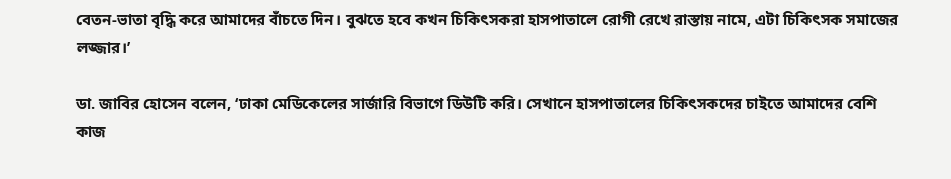বেতন-ভাতা বৃদ্ধি করে আমাদের বাঁচতে দিন। বুঝতে হবে কখন চিকিৎসকরা হাসপাতালে রোগী রেখে রাস্তায় নামে, এটা চিকিৎসক সমাজের লজ্জার।’

ডা. জাবির হোসেন বলেন, ‘ঢাকা মেডিকেলের সার্জারি বিভাগে ডিউটি করি। সেখানে হাসপাতালের চিকিৎসকদের চাইতে আমাদের বেশি কাজ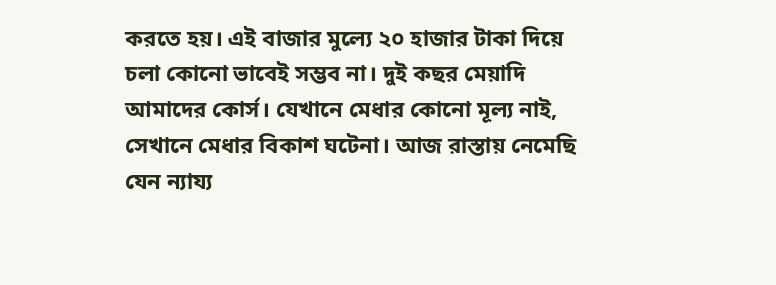করতে হয়। এই বাজার মুল্যে ২০ হাজার টাকা দিয়ে চলা কোনো ভাবেই সম্ভব না। দুই কছর মেয়াদি আমাদের কোর্স। যেখানে মেধার কোনো মূল্য নাই, সেখানে মেধার বিকাশ ঘটেনা। আজ রাস্তায় নেমেছি যেন ন্যায্য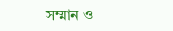সম্মান ও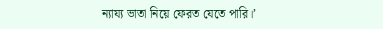ন্যায্য ভাতা নিয়ে ফেরত যেতে পারি।’